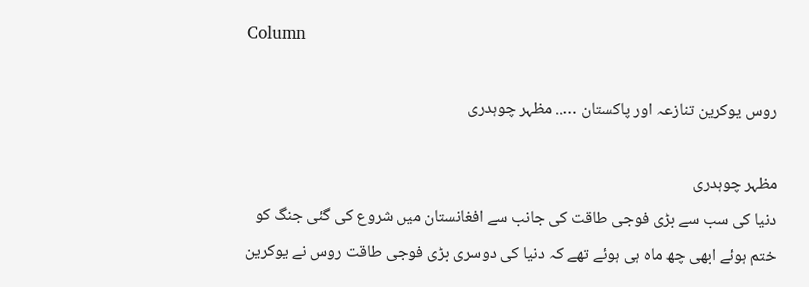Column

روس یوکرین تنازعہ اور پاکستان ….. مظہر چوہدری

مظہر چوہدری
دنیا کی سب سے بڑی فوجی طاقت کی جانب سے افغانستان میں شروع کی گئی جنگ کو ختم ہوئے ابھی چھ ماہ ہی ہوئے تھے کہ دنیا کی دوسری بڑی فوجی طاقت روس نے یوکرین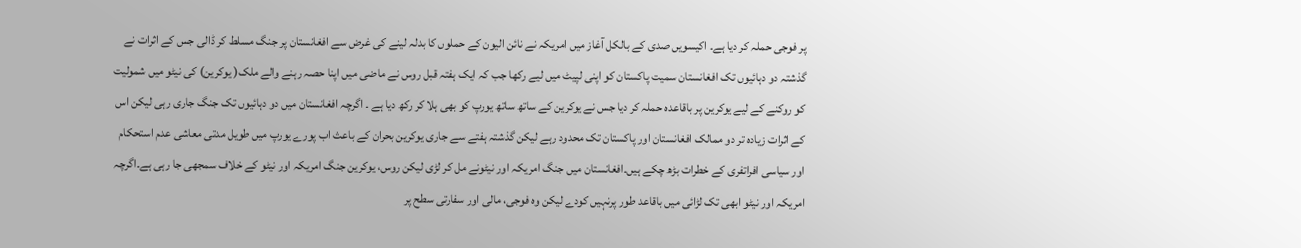پر فوجی حملہ کر دیا ہے۔ اکیسویں صدی کے بالکل آغاز میں امریکہ نے نائن الیون کے حملوں کا بدلہ لینے کی غرض سے افغانستان پر جنگ مسلط کر ڈالی جس کے اثرات نے گذشتہ دو دہائیوں تک افغانستان سمیت پاکستان کو اپنی لپیٹ میں لیے رکھا جب کہ ایک ہفتہ قبل روس نے ماضی میں اپنا حصہ رہنے والے ملک( یوکرین) کی نیٹو میں شمولیت کو روکنے کے لیے یوکرین پر باقاعدہ حملہ کر دیا جس نے یوکرین کے ساتھ ساتھ یورپ کو بھی ہلا کر رکھ دیا ہے ۔ اگرچہ افغانستان میں دو دہائیوں تک جنگ جاری رہی لیکن اس کے اثرات زیادہ تر دو ممالک افغانستان اور پاکستان تک محدود رہے لیکن گذشتہ ہفتے سے جاری یوکرین بحران کے باعث اب پورے یورپ میں طویل مدتی معاشی عدم استحکام اور سیاسی افراتفری کے خطرات بڑھ چکے ہیں۔افغانستان میں جنگ امریکہ اور نیٹونے مل کر لڑی لیکن روس، یوکرین جنگ امریکہ اور نیٹو کے خلاف سمجھی جا رہی ہے۔اگرچہ امریکہ اور نیٹو ابھی تک لڑائی میں باقاعد طور پرنہیں کودے لیکن وہ فوجی، مالی اور سفارتی سطح پر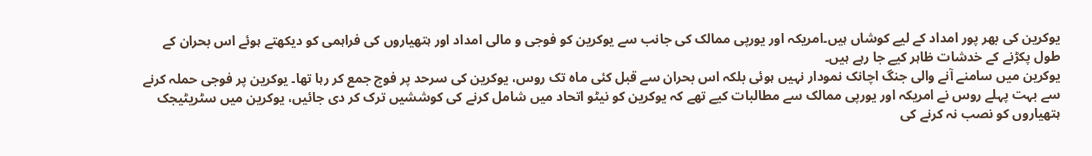یوکرین کی بھر پور امداد کے لیے کوشاں ہیں۔امریکہ اور یورپی ممالک کی جانب سے یوکرین کو فوجی و مالی امداد اور ہتھیاروں کی فراہمی کو دیکھتے ہوئے اس بحران کے طول پکڑنے کے خدشات ظاہر کیے جا رہے ہیں۔
یوکرین میں سامنے آنے والی جنگ اچانک نمودار نہیں ہوئی بلکہ اس بحران سے قبل کئی ماہ تک روس، یوکرین کی سرحد پر فوج جمع کر رہا تھا۔ یوکرین پر فوجی حملہ کرنے سے بہت پہلے روس نے امریکہ اور یورپی ممالک سے مطالبات کیے تھے کہ یوکرین کو نیٹو اتحاد میں شامل کرنے کی کوششیں ترک کر دی جائیں، یوکرین میں سٹریٹیجک ہتھیاروں کو نصب نہ کرنے کی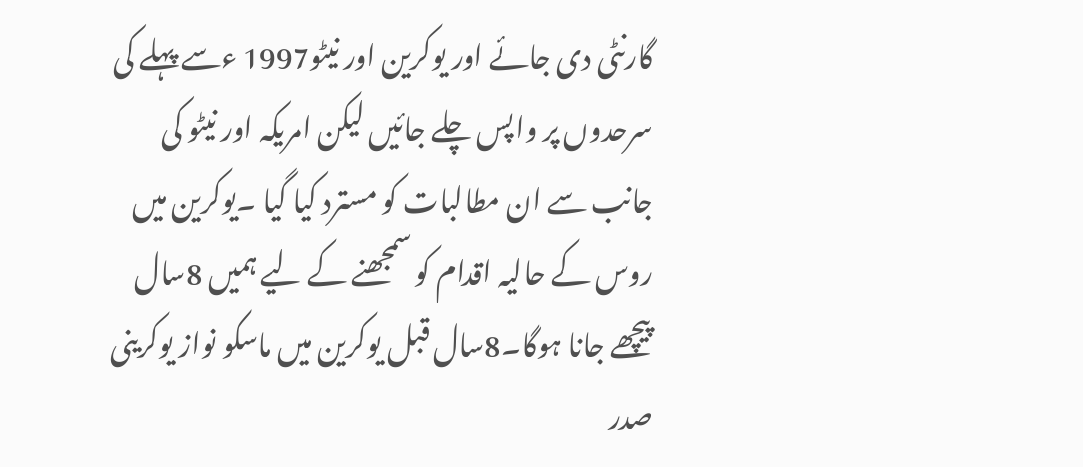گارنٹی دی جائے اور یوکرین اور نیٹو1997 ءسے پہلے کی سرحدوں پر واپس چلے جائیں لیکن امریکہ اور نیٹو کی جانب سے ان مطالبات کو مسترد کیا گیا ۔یوکرین میں روس کے حالیہ اقدام کو سمجھنے کے لیے ہمیں 8سال پیچھے جانا ہوگا۔8سال قبل یوکرین میں ماسکو نواز یوکرینی صدر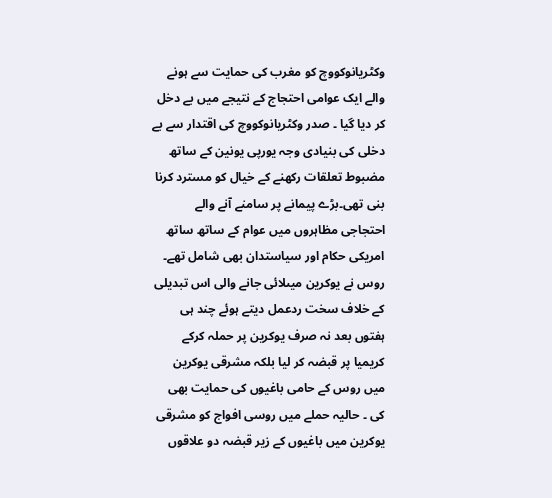وکٹریانوکووچ کو مغرب کی حمایت سے ہونے والے ایک عوامی احتجاج کے نتیجے میں بے دخل کر دیا گیا ۔ صدر وکٹریانوکووچ کی اقتدار سے بے دخلی کی بنیادی وجہ یورپی یونین کے ساتھ مضبوط تعلقات رکھنے کے خیال کو مسترد کرنا بنی تھی۔بڑے پیمانے پر سامنے آنے والے احتجاجی مظاہروں میں عوام کے ساتھ ساتھ امریکی حکام اور سیاستدان بھی شامل تھے۔ روس نے یوکرین میںلائی جانے والی اس تبدیلی کے خلاف سخت ردعمل دیتے ہوئے چند ہی ہفتوں بعد نہ صرف یوکرین پر حملہ کرکے کریمیا پر قبضہ کر لیا بلکہ مشرقی یوکرین میں روس کے حامی باغیوں کی حمایت بھی کی ۔ حالیہ حملے میں روسی افواج کو مشرقی یوکرین میں باغیوں کے زیر قبضہ دو علاقوں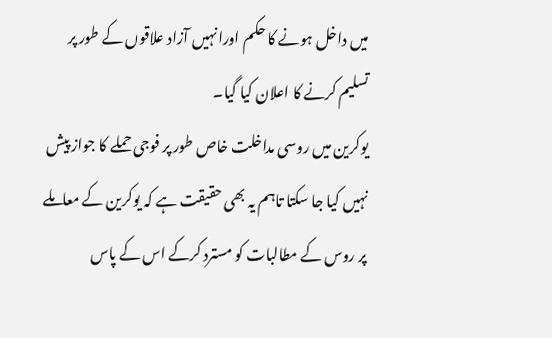میں داخل ہونے کا حکم اورانہیں آزاد علاقوں کے طور پر تسلیم کرنے کا اعلان کیا گیا۔
یوکرین میں روسی مداخلت خاص طور پر فوجی حملے کا جواز پیش نہیں کیا جا سکتا تاہم یہ بھی حقیقت ہے کہ یوکرین کے معاملے پر روس کے مطالبات کو مسترد کرکے اس کے پاس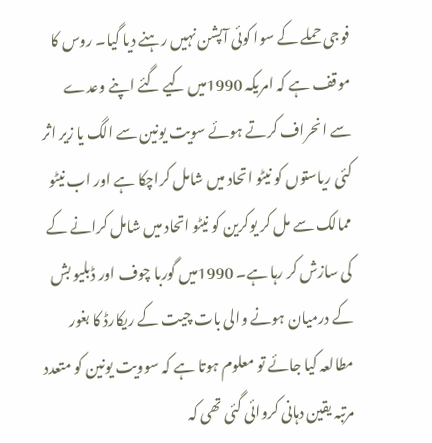فوجی حملے کے سوا کوئی آپشن نہیں رہنے دیا گیا۔ روس کا موقف ہے کہ امریکہ 1990میں کیے گئے اپنے وعدے سے انحراف کرتے ہوئے سویت یونین سے الگ یا زیر اثر کئی ریاستوں کو نیٹو اتحاد میں شامل کراچکا ہے اور اب نیٹو ممالک سے مل کر یوکرین کو نیٹو اتحاد میں شامل کرانے کے کی سازش کر رہا ہے۔ 1990میں گوربا چوف اور ڈبلیو بش کے درمیان ہونے والی بات چیت کے ریکارڈ کا بغور مطالعہ کیا جائے تو معلوم ہوتا ہے کہ سوویت یونین کو متعدد مرتبہ یقین دہانی کروائی گئی تھی کہ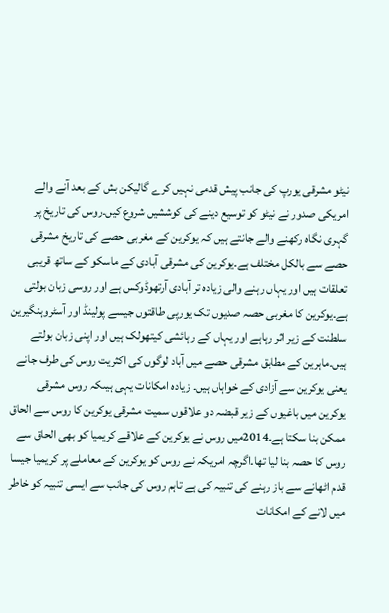نیٹو مشرقی یورپ کی جانب پیش قدمی نہیں کرے گالیکن بش کے بعد آنے والے امریکی صدور نے نیٹو کو توسیع دینے کی کوششیں شروع کیں۔روس کی تاریخ پر گہری نگاہ رکھنے والے جانتے ہیں کہ یوکرین کے مغربی حصے کی تاریخ مشرقی حصے سے بالکل مختلف ہے۔یوکرین کی مشرقی آبادی کے ماسکو کے ساتھ قریبی تعلقات ہیں اور یہاں رہنے والی زیادہ تر آبادی آرتھوڈوکس ہے اور روسی زبان بولتی ہے۔یوکرین کا مغربی حصہ صدیوں تک یورپی طاقتوں جیسے پولینڈ اور آسٹروہنگیرین سلطنت کے زیر اثر رہاہے اور یہاں کے رہائشی کیتھولک ہیں اور اپنی زبان بولتے ہیں۔ماہرین کے مطابق مشرقی حصے میں آباد لوگوں کی اکثریت روس کی طرف جانے یعنی یوکرین سے آزادی کے خواہاں ہیں۔ زیادہ امکانات یہی ہیںکہ روس مشرقی یوکرین میں باغیوں کے زیر قبضہ دو علاقوں سمیت مشرقی یوکرین کا روس سے الحاق ممکن بنا سکتا ہے۔2014میں روس نے یوکرین کے علاقے کریمیا کو بھی الحاق سے روس کا حصہ بنا لیا تھا۔اگرچہ امریکہ نے روس کو یوکرین کے معاملے پر کریمیا جیسا قدم اٹھانے سے باز رہنے کی تنبیہ کی ہے تاہم روس کی جانب سے ایسی تنبیہ کو خاطر میں لانے کے امکانات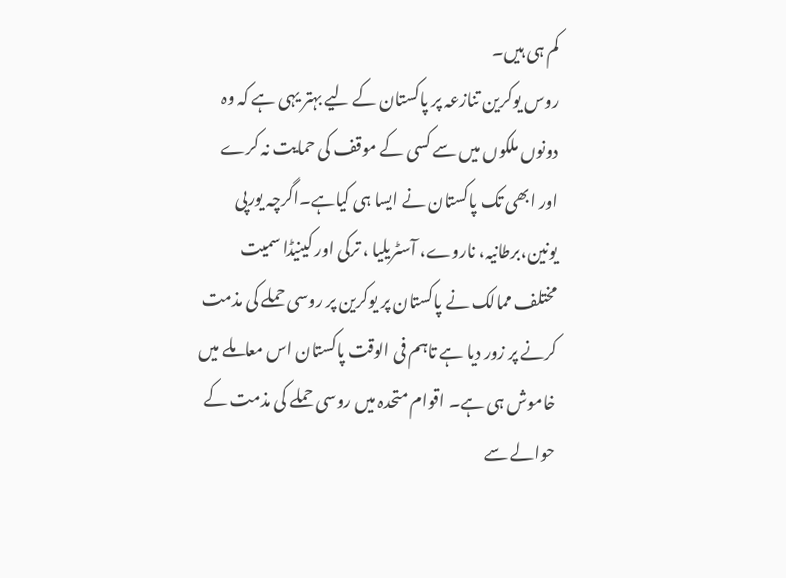کم ہی ہیں۔
روس یوکرین تنازعہ پر پاکستان کے لیے بہتر یہی ہے کہ وہ دونوں ملکوں میں سے کسی کے موقف کی حمایت نہ کرے اور ابھی تک پاکستان نے ایسا ہی کیاہے۔اگرچہ یورپی یونین،برطانیہ، ناروے، آسٹریلیا ، ترکی اور کینیڈا سمیت مختلف ممالک نے پاکستان پر یوکرین پر روسی حملے کی مذمت کرنے پر زور دیا ہے تاہم فی الوقت پاکستان اس معاملے میں خاموش ہی ہے۔ اقوام متحدہ میں روسی حملے کی مذمت کے حوالے سے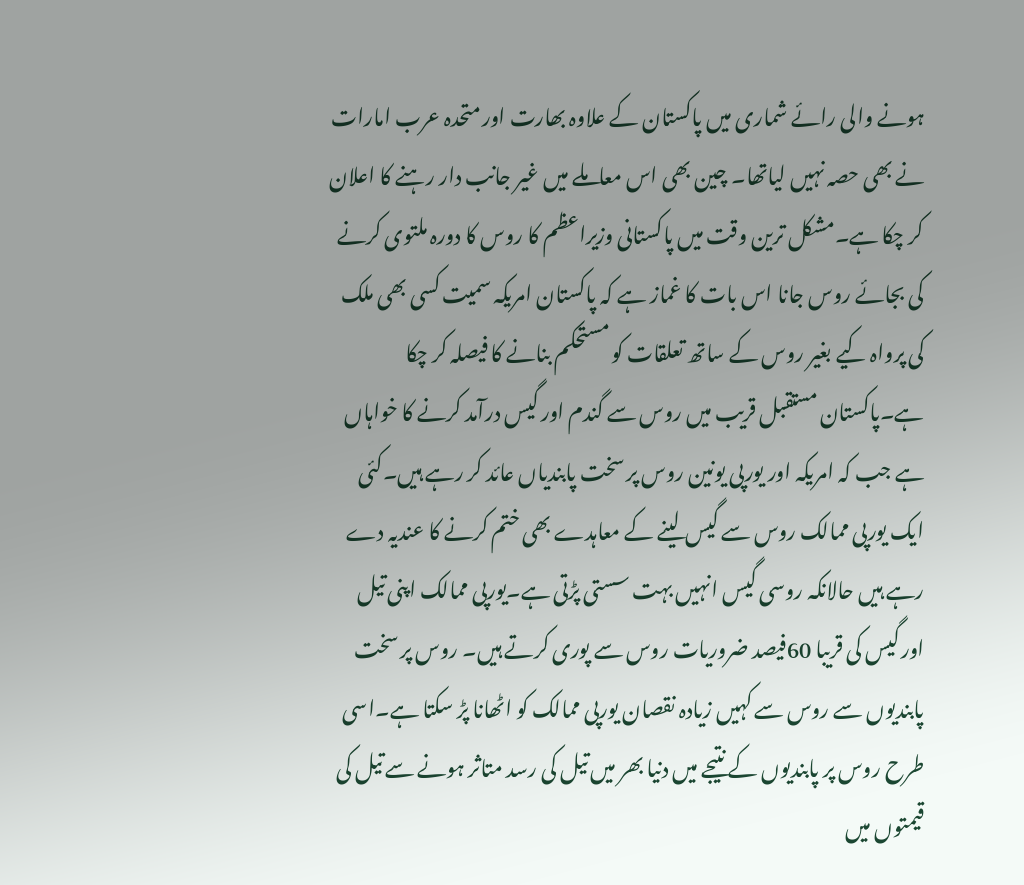ہونے والی رائے شماری میں پاکستان کے علاوہ بھارت اور متحدہ عرب امارات نے بھی حصہ نہیں لیاتھا۔ چین بھی اس معاملے میں غیر جانب دار رہنے کا اعلان کر چکا ہے۔مشکل ترین وقت میں پاکستانی وزیراعظم کا روس کا دورہ ملتوی کرنے کی بجائے روس جانا اس بات کا غماز ہے کہ پاکستان امریکہ سمیت کسی بھی ملک کی پرواہ کیے بغیر روس کے ساتھ تعلقات کو مستحکم بنانے کا فیصلہ کر چکا ہے۔پاکستان مستقبل قریب میں روس سے گندم اور گیس درآمد کرنے کا خواہاں ہے جب کہ امریکہ اور یورپی یونین روس پر سخت پابندیاں عائد کر رہے ہیں۔کئی ایک یورپی ممالک روس سے گیس لینے کے معاہدے بھی ختم کرنے کا عندیہ دے رہے ہیں حالانکہ روسی گیس انہیں بہت سستی پڑتی ہے۔یورپی ممالک اپنی تیل اور گیس کی قریبا 60فیصد ضروریات روس سے پوری کرتے ہیں۔ روس پر سخت پابندیوں سے روس سے کہیں زیادہ نقصان یورپی ممالک کو اٹھانا پڑ سکتا ہے۔اسی طرح روس پر پابندیوں کے نتیجے میں دنیا بھر میں تیل کی رسد متاثر ہونے سے تیل کی قیمتوں میں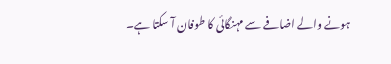ہونے والے اضافے سے مہنگائی کا طوفان آ سکتا ہے۔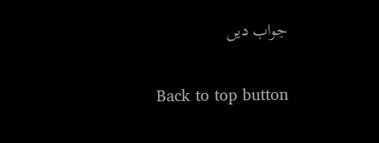جواب دیں

Back to top button